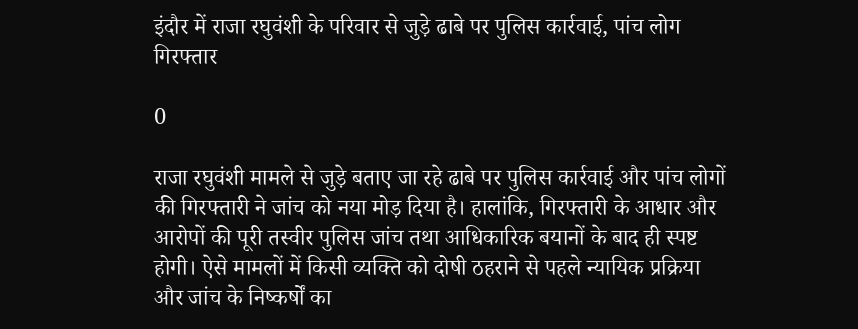इंदौर में राजा रघुवंशी के परिवार से जुड़े ढाबे पर पुलिस कार्रवाई, पांच लोग गिरफ्तार

0

राजा रघुवंशी मामले से जुड़े बताए जा रहे ढाबे पर पुलिस कार्रवाई और पांच लोगों की गिरफ्तारी ने जांच को नया मोड़ दिया है। हालांकि, गिरफ्तारी के आधार और आरोपों की पूरी तस्वीर पुलिस जांच तथा आधिकारिक बयानों के बाद ही स्पष्ट होगी। ऐसे मामलों में किसी व्यक्ति को दोषी ठहराने से पहले न्यायिक प्रक्रिया और जांच के निष्कर्षों का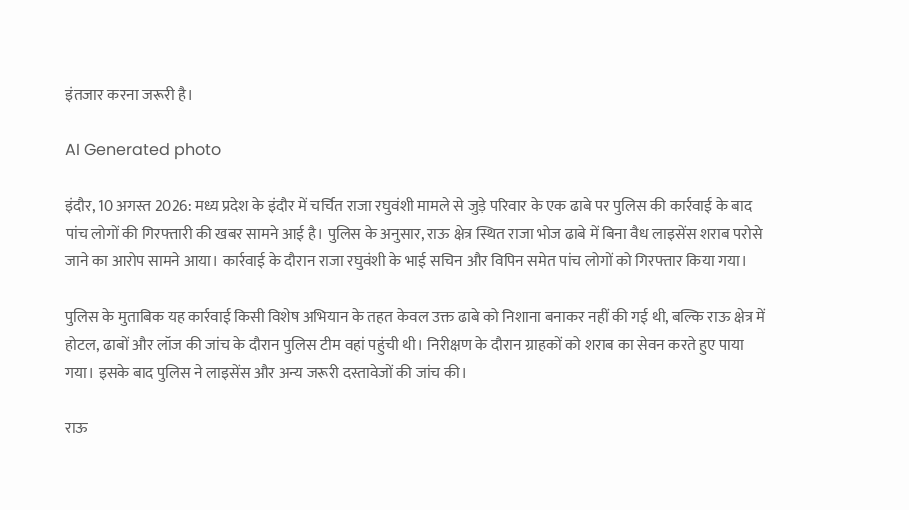इंतजार करना जरूरी है।

AI Generated photo

इंदौर, 10 अगस्त 2026: मध्य प्रदेश के इंदौर में चर्चित राजा रघुवंशी मामले से जुड़े परिवार के एक ढाबे पर पुलिस की कार्रवाई के बाद पांच लोगों की गिरफ्तारी की खबर सामने आई है। पुलिस के अनुसार, राऊ क्षेत्र स्थित राजा भोज ढाबे में बिना वैध लाइसेंस शराब परोसे जाने का आरोप सामने आया। कार्रवाई के दौरान राजा रघुवंशी के भाई सचिन और विपिन समेत पांच लोगों को गिरफ्तार किया गया।

पुलिस के मुताबिक यह कार्रवाई किसी विशेष अभियान के तहत केवल उक्त ढाबे को निशाना बनाकर नहीं की गई थी, बल्कि राऊ क्षेत्र में होटल, ढाबों और लॉज की जांच के दौरान पुलिस टीम वहां पहुंची थी। निरीक्षण के दौरान ग्राहकों को शराब का सेवन करते हुए पाया गया। इसके बाद पुलिस ने लाइसेंस और अन्य जरूरी दस्तावेजों की जांच की।

राऊ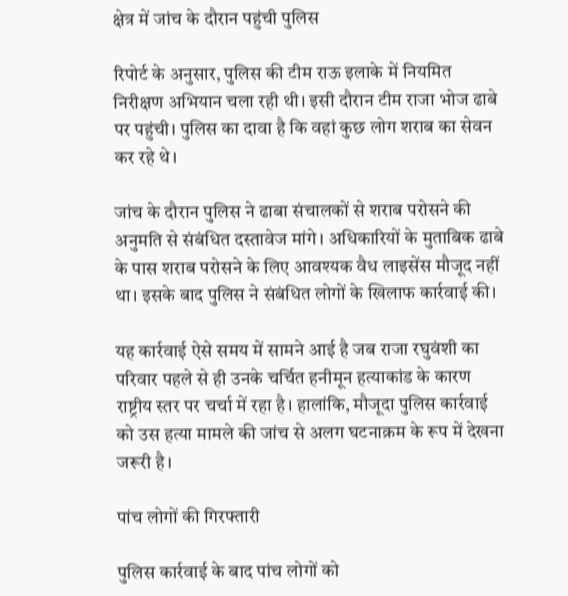क्षेत्र में जांच के दौरान पहुंची पुलिस

रिपोर्ट के अनुसार, पुलिस की टीम राऊ इलाके में नियमित निरीक्षण अभियान चला रही थी। इसी दौरान टीम राजा भोज ढाबे पर पहुंची। पुलिस का दावा है कि वहां कुछ लोग शराब का सेवन कर रहे थे।

जांच के दौरान पुलिस ने ढाबा संचालकों से शराब परोसने की अनुमति से संबंधित दस्तावेज मांगे। अधिकारियों के मुताबिक ढाबे के पास शराब परोसने के लिए आवश्यक वैध लाइसेंस मौजूद नहीं था। इसके बाद पुलिस ने संबंधित लोगों के खिलाफ कार्रवाई की।

यह कार्रवाई ऐसे समय में सामने आई है जब राजा रघुवंशी का परिवार पहले से ही उनके चर्चित हनीमून हत्याकांड के कारण राष्ट्रीय स्तर पर चर्चा में रहा है। हालांकि, मौजूदा पुलिस कार्रवाई को उस हत्या मामले की जांच से अलग घटनाक्रम के रूप में देखना जरूरी है।

पांच लोगों की गिरफ्तारी

पुलिस कार्रवाई के बाद पांच लोगों को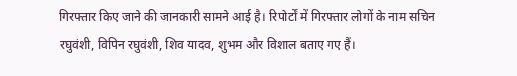गिरफ्तार किए जाने की जानकारी सामने आई है। रिपोर्टों में गिरफ्तार लोगों के नाम सचिन रघुवंशी, विपिन रघुवंशी, शिव यादव, शुभम और विशाल बताए गए हैं।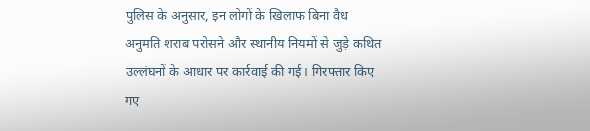पुलिस के अनुसार, इन लोगों के खिलाफ बिना वैध अनुमति शराब परोसने और स्थानीय नियमों से जुड़े कथित उल्लंघनों के आधार पर कार्रवाई की गई। गिरफ्तार किए गए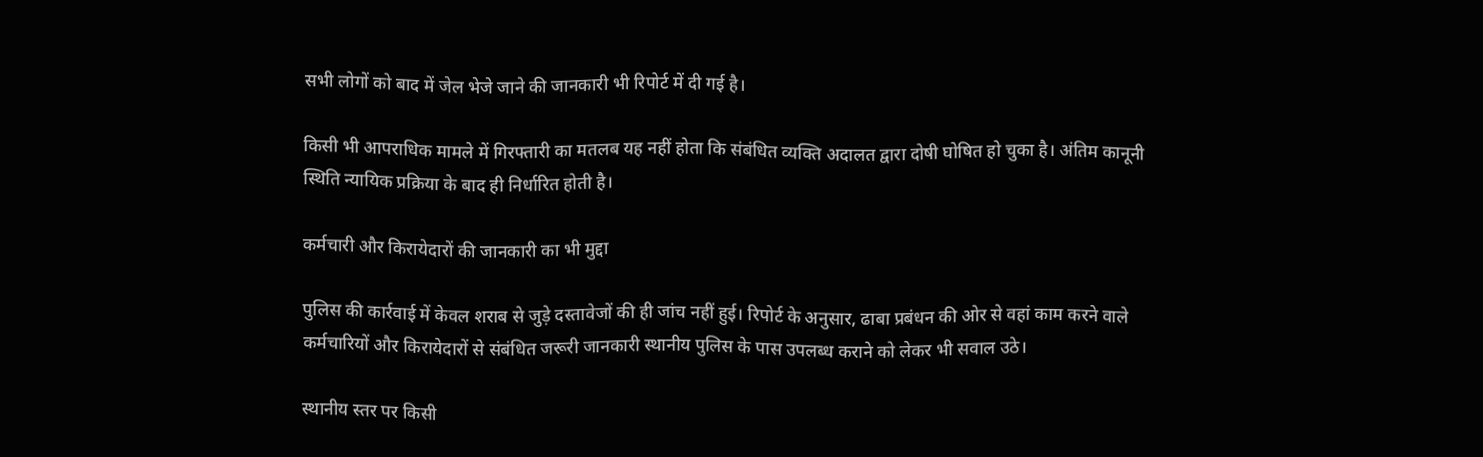सभी लोगों को बाद में जेल भेजे जाने की जानकारी भी रिपोर्ट में दी गई है।

किसी भी आपराधिक मामले में गिरफ्तारी का मतलब यह नहीं होता कि संबंधित व्यक्ति अदालत द्वारा दोषी घोषित हो चुका है। अंतिम कानूनी स्थिति न्यायिक प्रक्रिया के बाद ही निर्धारित होती है।

कर्मचारी और किरायेदारों की जानकारी का भी मुद्दा

पुलिस की कार्रवाई में केवल शराब से जुड़े दस्तावेजों की ही जांच नहीं हुई। रिपोर्ट के अनुसार, ढाबा प्रबंधन की ओर से वहां काम करने वाले कर्मचारियों और किरायेदारों से संबंधित जरूरी जानकारी स्थानीय पुलिस के पास उपलब्ध कराने को लेकर भी सवाल उठे।

स्थानीय स्तर पर किसी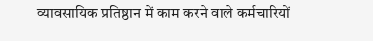व्यावसायिक प्रतिष्ठान में काम करने वाले कर्मचारियों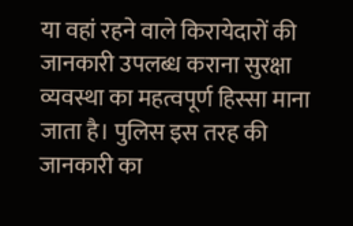या वहां रहने वाले किरायेदारों की जानकारी उपलब्ध कराना सुरक्षा व्यवस्था का महत्वपूर्ण हिस्सा माना जाता है। पुलिस इस तरह की जानकारी का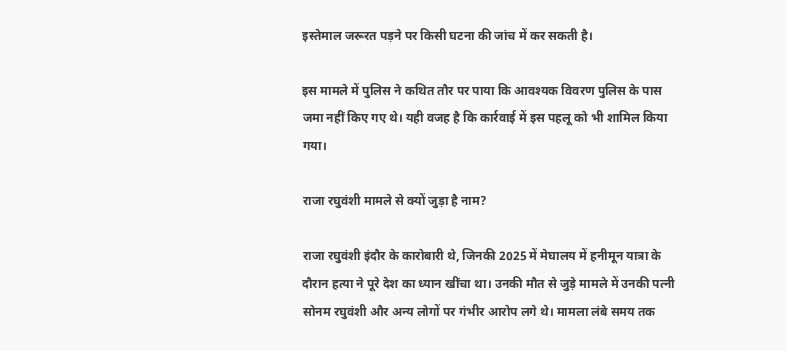इस्तेमाल जरूरत पड़ने पर किसी घटना की जांच में कर सकती है।

इस मामले में पुलिस ने कथित तौर पर पाया कि आवश्यक विवरण पुलिस के पास जमा नहीं किए गए थे। यही वजह है कि कार्रवाई में इस पहलू को भी शामिल किया गया।

राजा रघुवंशी मामले से क्यों जुड़ा है नाम?

राजा रघुवंशी इंदौर के कारोबारी थे, जिनकी 2025 में मेघालय में हनीमून यात्रा के दौरान हत्या ने पूरे देश का ध्यान खींचा था। उनकी मौत से जुड़े मामले में उनकी पत्नी सोनम रघुवंशी और अन्य लोगों पर गंभीर आरोप लगे थे। मामला लंबे समय तक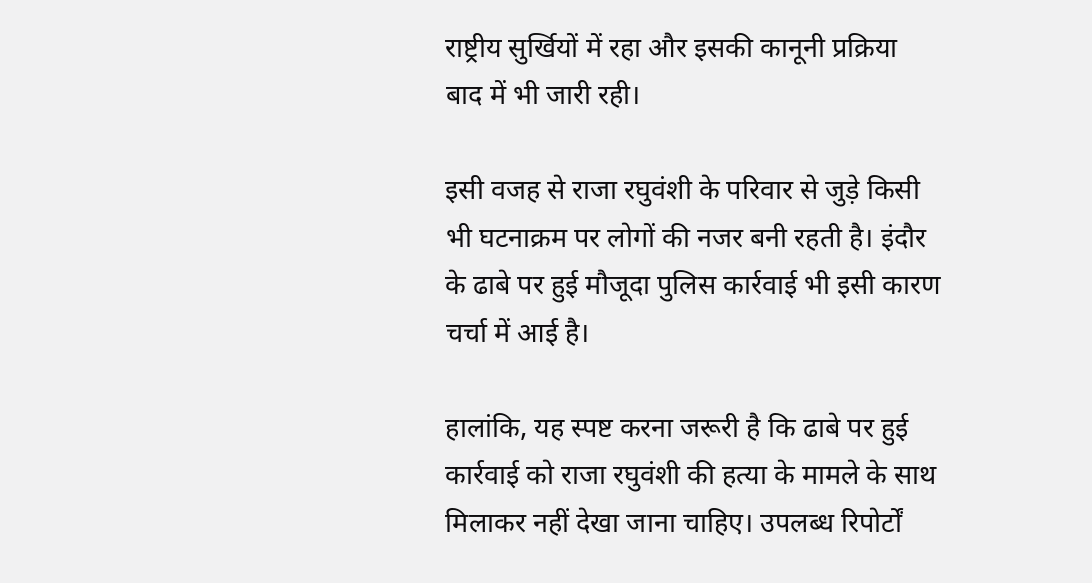राष्ट्रीय सुर्खियों में रहा और इसकी कानूनी प्रक्रिया बाद में भी जारी रही।

इसी वजह से राजा रघुवंशी के परिवार से जुड़े किसी भी घटनाक्रम पर लोगों की नजर बनी रहती है। इंदौर के ढाबे पर हुई मौजूदा पुलिस कार्रवाई भी इसी कारण चर्चा में आई है।

हालांकि, यह स्पष्ट करना जरूरी है कि ढाबे पर हुई कार्रवाई को राजा रघुवंशी की हत्या के मामले के साथ मिलाकर नहीं देखा जाना चाहिए। उपलब्ध रिपोर्टों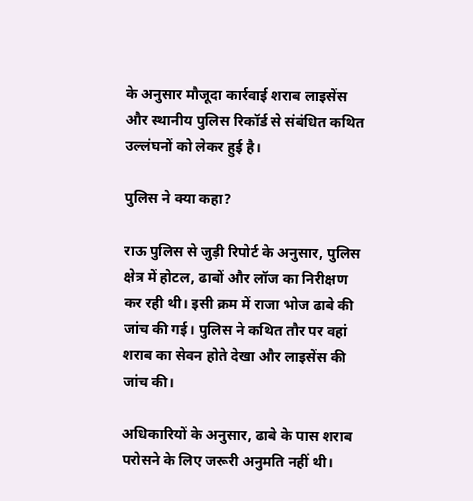के अनुसार मौजूदा कार्रवाई शराब लाइसेंस और स्थानीय पुलिस रिकॉर्ड से संबंधित कथित उल्लंघनों को लेकर हुई है।

पुलिस ने क्या कहा?

राऊ पुलिस से जुड़ी रिपोर्ट के अनुसार, पुलिस क्षेत्र में होटल, ढाबों और लॉज का निरीक्षण कर रही थी। इसी क्रम में राजा भोज ढाबे की जांच की गई। पुलिस ने कथित तौर पर वहां शराब का सेवन होते देखा और लाइसेंस की जांच की।

अधिकारियों के अनुसार, ढाबे के पास शराब परोसने के लिए जरूरी अनुमति नहीं थी।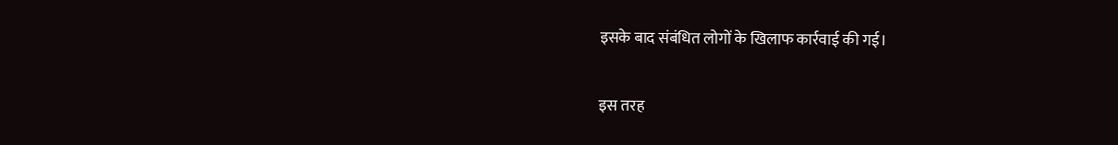इसके बाद संबंधित लोगों के खिलाफ कार्रवाई की गई।

इस तरह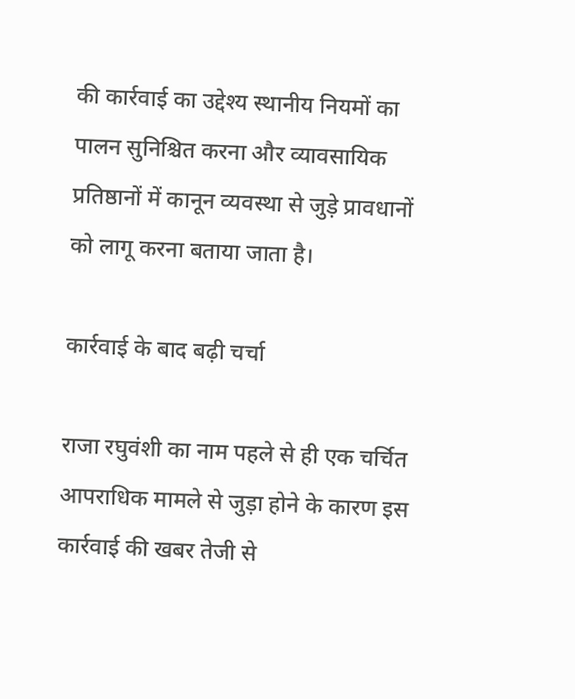की कार्रवाई का उद्देश्य स्थानीय नियमों का पालन सुनिश्चित करना और व्यावसायिक प्रतिष्ठानों में कानून व्यवस्था से जुड़े प्रावधानों को लागू करना बताया जाता है।

कार्रवाई के बाद बढ़ी चर्चा

राजा रघुवंशी का नाम पहले से ही एक चर्चित आपराधिक मामले से जुड़ा होने के कारण इस कार्रवाई की खबर तेजी से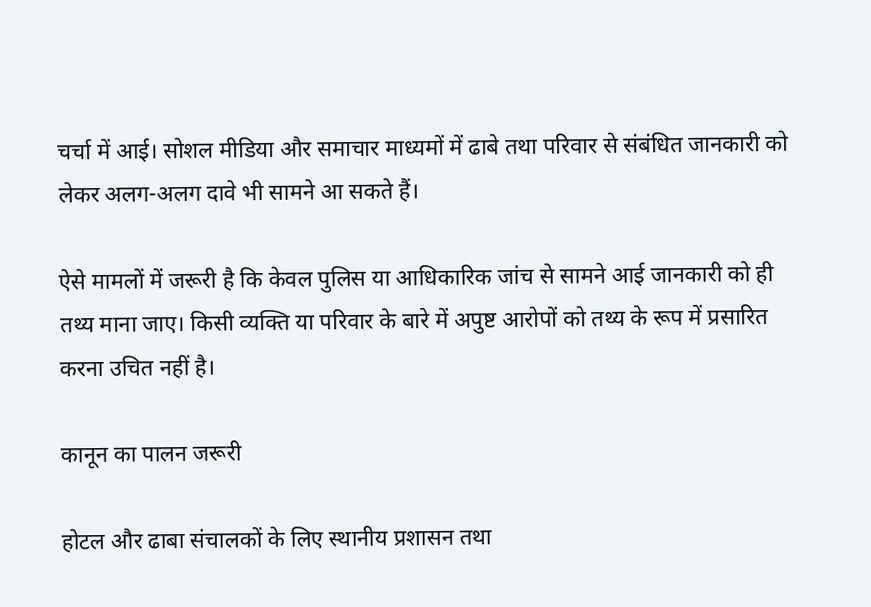चर्चा में आई। सोशल मीडिया और समाचार माध्यमों में ढाबे तथा परिवार से संबंधित जानकारी को लेकर अलग-अलग दावे भी सामने आ सकते हैं।

ऐसे मामलों में जरूरी है कि केवल पुलिस या आधिकारिक जांच से सामने आई जानकारी को ही तथ्य माना जाए। किसी व्यक्ति या परिवार के बारे में अपुष्ट आरोपों को तथ्य के रूप में प्रसारित करना उचित नहीं है।

कानून का पालन जरूरी

होटल और ढाबा संचालकों के लिए स्थानीय प्रशासन तथा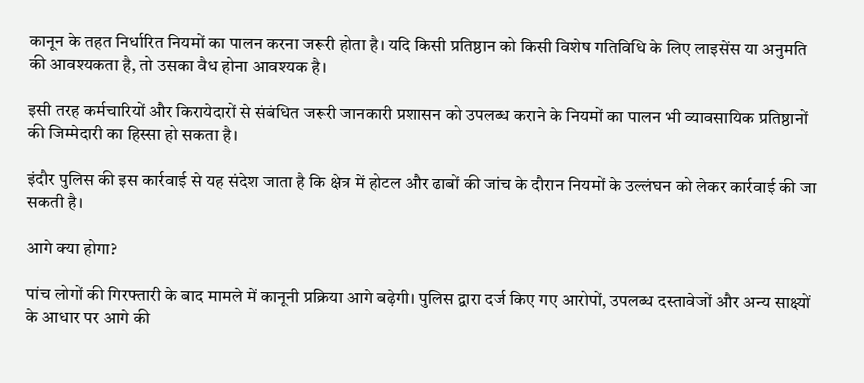कानून के तहत निर्धारित नियमों का पालन करना जरूरी होता है। यदि किसी प्रतिष्ठान को किसी विशेष गतिविधि के लिए लाइसेंस या अनुमति की आवश्यकता है, तो उसका वैध होना आवश्यक है।

इसी तरह कर्मचारियों और किरायेदारों से संबंधित जरूरी जानकारी प्रशासन को उपलब्ध कराने के नियमों का पालन भी व्यावसायिक प्रतिष्ठानों की जिम्मेदारी का हिस्सा हो सकता है।

इंदौर पुलिस की इस कार्रवाई से यह संदेश जाता है कि क्षेत्र में होटल और ढाबों की जांच के दौरान नियमों के उल्लंघन को लेकर कार्रवाई की जा सकती है।

आगे क्या होगा?

पांच लोगों की गिरफ्तारी के बाद मामले में कानूनी प्रक्रिया आगे बढ़ेगी। पुलिस द्वारा दर्ज किए गए आरोपों, उपलब्ध दस्तावेजों और अन्य साक्ष्यों के आधार पर आगे की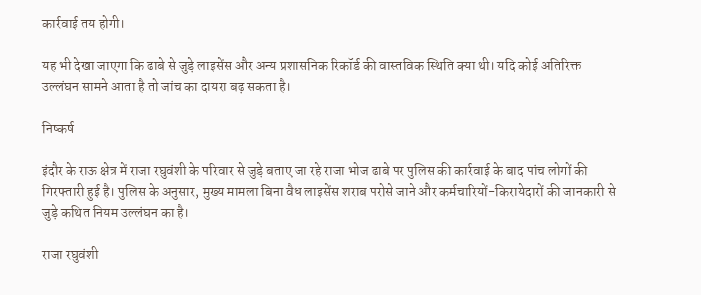कार्रवाई तय होगी।

यह भी देखा जाएगा कि ढाबे से जुड़े लाइसेंस और अन्य प्रशासनिक रिकॉर्ड की वास्तविक स्थिति क्या थी। यदि कोई अतिरिक्त उल्लंघन सामने आता है तो जांच का दायरा बढ़ सकता है।

निष्कर्ष

इंदौर के राऊ क्षेत्र में राजा रघुवंशी के परिवार से जुड़े बताए जा रहे राजा भोज ढाबे पर पुलिस की कार्रवाई के बाद पांच लोगों की गिरफ्तारी हुई है। पुलिस के अनुसार, मुख्य मामला बिना वैध लाइसेंस शराब परोसे जाने और कर्मचारियों-किरायेदारों की जानकारी से जुड़े कथित नियम उल्लंघन का है।

राजा रघुवंशी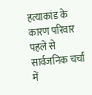हत्याकांड के कारण परिवार पहले से सार्वजनिक चर्चा में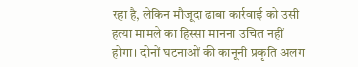रहा है, लेकिन मौजूदा ढाबा कार्रवाई को उसी हत्या मामले का हिस्सा मानना उचित नहीं होगा। दोनों घटनाओं की कानूनी प्रकृति अलग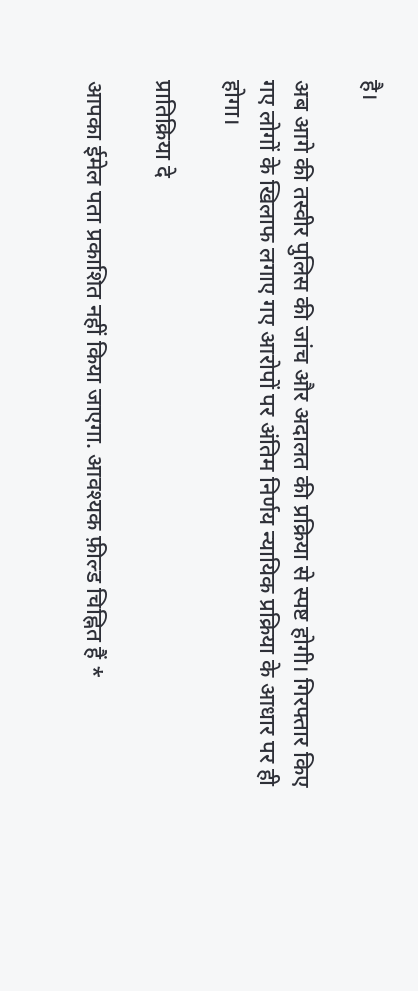है।

अब आगे की तस्वीर पुलिस की जांच और अदालत की प्रक्रिया से स्पष्ट होगी। गिरफ्तार किए गए लोगों के खिलाफ लगाए गए आरोपों पर अंतिम निर्णय न्यायिक प्रक्रिया के आधार पर ही होगा।

प्रातिक्रिया दे

आपका ईमेल पता प्रकाशित नहीं किया जाएगा. आवश्यक फ़ील्ड चिह्नित हैं *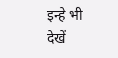इन्हे भी देखें